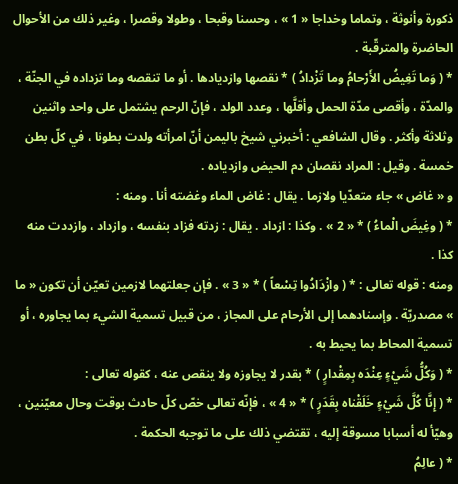ذكورة وأنوثة ، وتماما وخداجا « 1 » ، وحسنا وقبحا ، وطولا وقصرا ، وغير ذلك من الأحوال الحاضرة والمترقّبة .
* ( وَما تَغِيضُ الأَرْحامُ وما تَزْدادُ ) * نقصها وازديادها . أو ما تنقصه وما تزداده في الجنّة ، والمدّة ، وأقصى مدّة الحمل وأقلَّها ، وعدد الولد ، فإنّ الرحم يشتمل على واحد واثنين وثلاثة وأكثر . وقال الشافعي : أخبرني شيخ باليمن أنّ امرأته ولدت بطونا ، في كلّ بطن خمسة . وقيل : المراد نقصان دم الحيض وازدياده .
و « غاض » جاء متعدّيا ولازما . يقال : غاض الماء وغضته أنا . ومنه :
* ( وغِيضَ الْماءُ ) * « 2 » . وكذا : ازداد . يقال : زدته فزاد بنفسه ، وازداد ، وازددت منه كذا .
ومنه : قوله تعالى : * ( وازْدَادُوا تِسْعاً ) * « 3 » . فإن جعلتهما لازمين تعيّن أن تكون « ما » مصدريّة . وإسنادهما إلى الأرحام على المجاز ، من قبيل تسمية الشيء بما يجاوره ، أو تسمية المحاط بما يحيط به .
* ( وَكُلُّ شَيْءٍ عِنْدَه بِمِقْدارٍ ) * بقدر لا يجاوزه ولا ينقص عنه ، كقوله تعالى :
* ( إِنَّا كُلَّ شَيْءٍ خَلَقْناه بِقَدَرٍ ) * « 4 » ، فإنّه تعالى خصّ كلّ حادث بوقت وحال معيّنين ، وهيّأ له أسبابا مسوقة إليه ، تقتضي ذلك على ما توجبه الحكمة .
* ( عالِمُ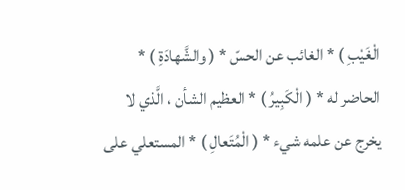الْغَيْبِ ) * الغائب عن الحسّ * ( والشَّهادَةِ ) * الحاضر له * ( الْكَبِيرُ ) * العظيم الشأن ، الَّذي لا يخرج عن علمه شيء * ( الْمُتَعالِ ) * المستعلي على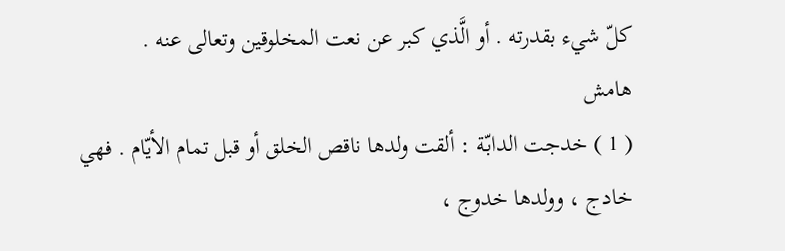كلّ شيء بقدرته . أو الَّذي كبر عن نعت المخلوقين وتعالى عنه .
هامش
( 1 ) خدجت الدابّة : ألقت ولدها ناقص الخلق أو قبل تمام الأيّام . فهي خادج ، وولدها خدوج ،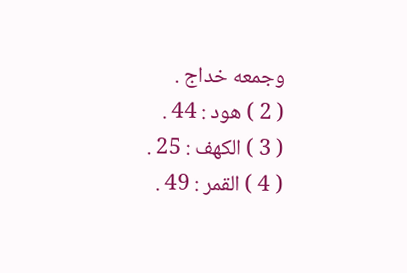وجمعه خداج .
( 2 ) هود : 44 .
( 3 ) الكهف : 25 .
( 4 ) القمر : 49 .